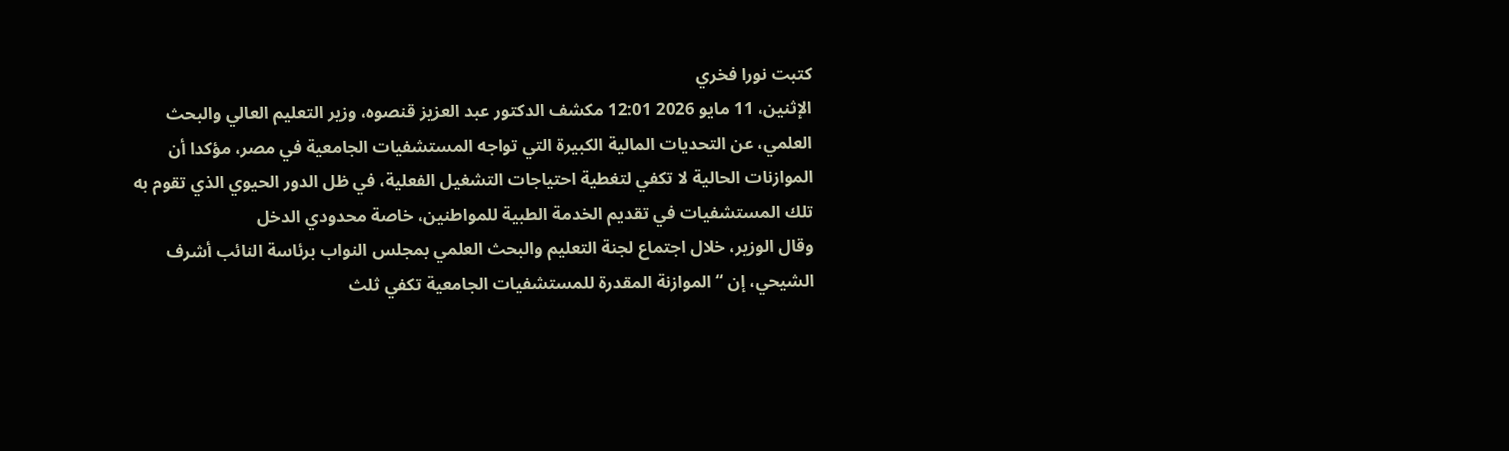كتبت نورا فخري
الإثنين، 11 مايو 2026 12:01 مكشف الدكتور عبد العزيز قنصوه، وزير التعليم العالي والبحث العلمي، عن التحديات المالية الكبيرة التي تواجه المستشفيات الجامعية في مصر، مؤكدا أن الموازنات الحالية لا تكفي لتغطية احتياجات التشغيل الفعلية، في ظل الدور الحيوي الذي تقوم به تلك المستشفيات في تقديم الخدمة الطبية للمواطنين، خاصة محدودي الدخل
وقال الوزير، خلال اجتماع لجنة التعليم والبحث العلمي بمجلس النواب برئاسة النائب أشرف الشيحي، إن “الموازنة المقدرة للمستشفيات الجامعية تكفي ثلث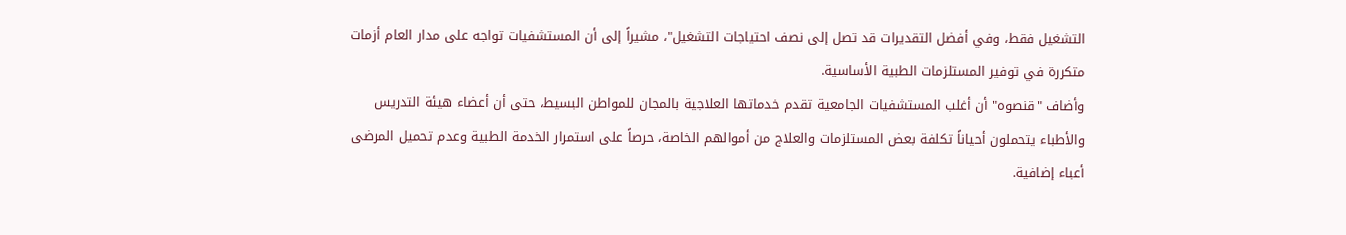التشغيل فقط، وفي أفضل التقديرات قد تصل إلى نصف احتياجات التشغيل"، مشيراً إلى أن المستشفيات تواجه على مدار العام أزمات متكررة في توفير المستلزمات الطبية الأساسية.
وأضاف "قنصوه" أن أغلب المستشفيات الجامعية تقدم خدماتها العلاجية بالمجان للمواطن البسيط، حتى أن أعضاء هيئة التدريس والأطباء يتحملون أحياناً تكلفة بعض المستلزمات والعلاج من أموالهم الخاصة، حرصاً على استمرار الخدمة الطبية وعدم تحميل المرضى أعباء إضافية.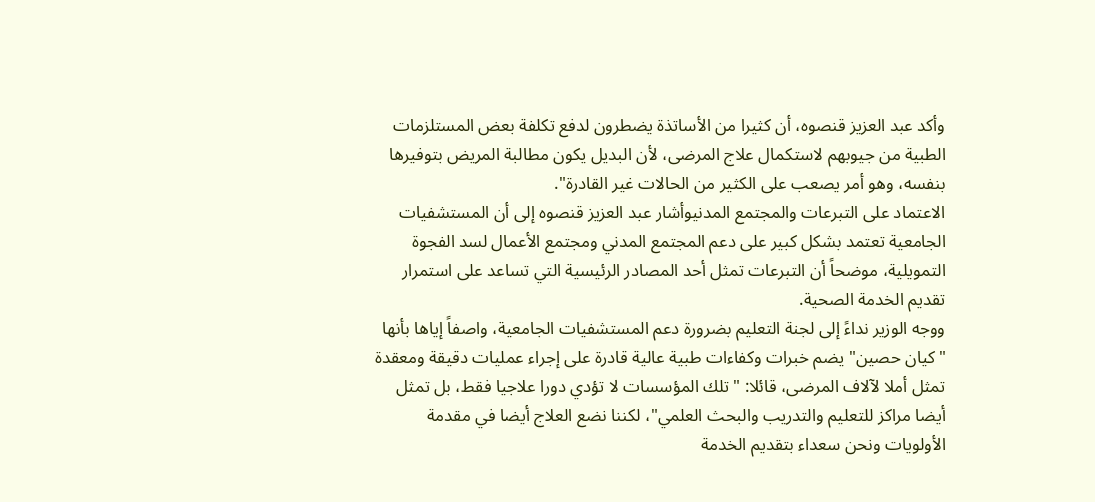وأكد عبد العزيز قنصوه، أن كثيرا من الأساتذة يضطرون لدفع تكلفة بعض المستلزمات الطبية من جيوبهم لاستكمال علاج المرضى، لأن البديل يكون مطالبة المريض بتوفيرها بنفسه، وهو أمر يصعب على الكثير من الحالات غير القادرة".
الاعتماد على التبرعات والمجتمع المدنيوأشار عبد العزيز قنصوه إلى أن المستشفيات الجامعية تعتمد بشكل كبير على دعم المجتمع المدني ومجتمع الأعمال لسد الفجوة التمويلية، موضحاً أن التبرعات تمثل أحد المصادر الرئيسية التي تساعد على استمرار تقديم الخدمة الصحية.
ووجه الوزير نداءً إلى لجنة التعليم بضرورة دعم المستشفيات الجامعية، واصفاً إياها بأنها "كيان حصين" يضم خبرات وكفاءات طبية عالية قادرة على إجراء عمليات دقيقة ومعقدة تمثل أملا لآلاف المرضى، قائلا: "تلك المؤسسات لا تؤدي دورا علاجيا فقط، بل تمثل أيضا مراكز للتعليم والتدريب والبحث العلمي"، لكننا نضع العلاج أيضا في مقدمة الأولويات ونحن سعداء بتقديم الخدمة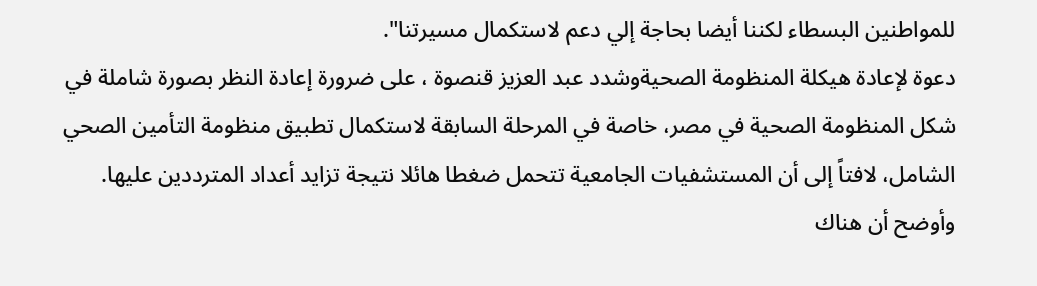للمواطنين البسطاء لكننا أيضا بحاجة إلي دعم لاستكمال مسيرتنا".
دعوة لإعادة هيكلة المنظومة الصحيةوشدد عبد العزيز قنصوة ، على ضرورة إعادة النظر بصورة شاملة في شكل المنظومة الصحية في مصر، خاصة في المرحلة السابقة لاستكمال تطبيق منظومة التأمين الصحي الشامل، لافتاً إلى أن المستشفيات الجامعية تتحمل ضغطا هائلا نتيجة تزايد أعداد المترددين عليها.
وأوضح أن هناك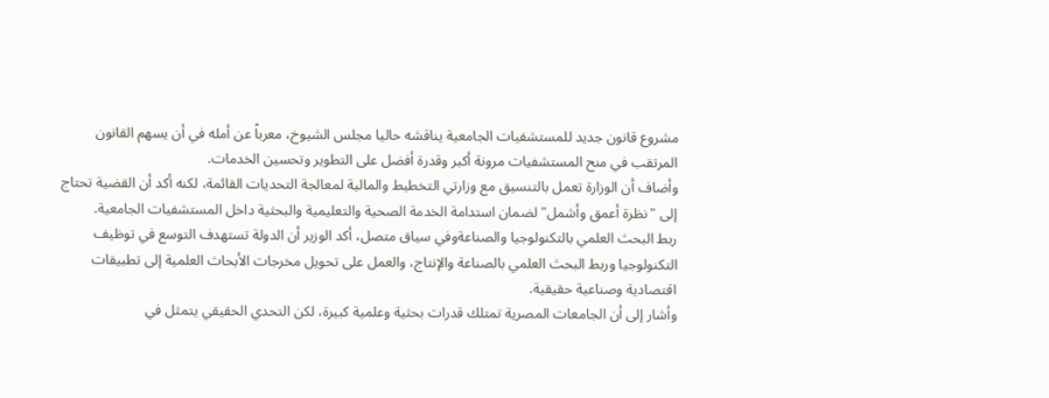مشروع قانون جديد للمستشفيات الجامعية يناقشه حاليا مجلس الشيوخ، معرباً عن أمله في أن يسهم القانون المرتقب في منح المستشفيات مرونة أكبر وقدرة أفضل على التطوير وتحسين الخدمات.
وأضاف أن الوزارة تعمل بالتنسيق مع وزارتي التخطيط والمالية لمعالجة التحديات القائمة، لكنه أكد أن القضية تحتاج إلى "نظرة أعمق وأشمل" لضمان استدامة الخدمة الصحية والتعليمية والبحثية داخل المستشفيات الجامعية.
ربط البحث العلمي بالتكنولوجيا والصناعةوفي سياق متصل، أكد الوزير أن الدولة تستهدف التوسع في توظيف التكنولوجيا وربط البحث العلمي بالصناعة والإنتاج، والعمل على تحويل مخرجات الأبحاث العلمية إلى تطبيقات اقتصادية وصناعية حقيقية.
وأشار إلى أن الجامعات المصرية تمتلك قدرات بحثية وعلمية كبيرة، لكن التحدي الحقيقي يتمثل في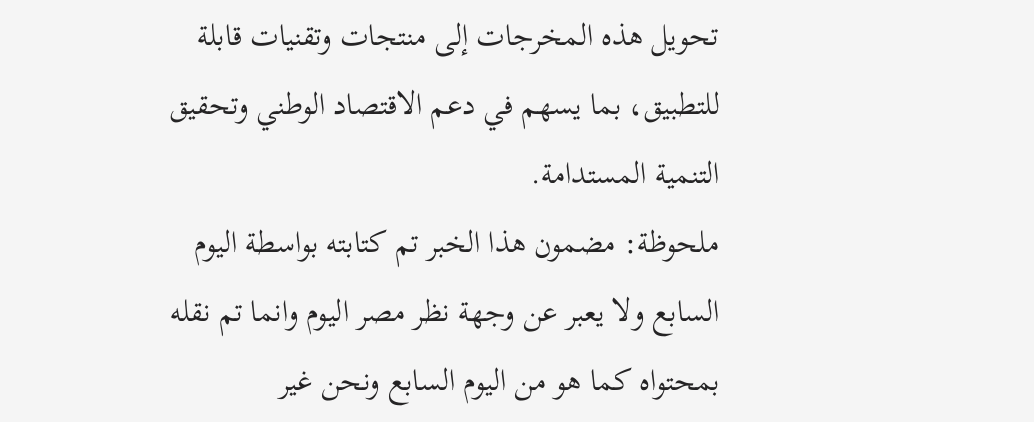تحويل هذه المخرجات إلى منتجات وتقنيات قابلة للتطبيق، بما يسهم في دعم الاقتصاد الوطني وتحقيق التنمية المستدامة.
ملحوظة: مضمون هذا الخبر تم كتابته بواسطة اليوم السابع ولا يعبر عن وجهة نظر مصر اليوم وانما تم نقله بمحتواه كما هو من اليوم السابع ونحن غير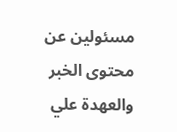مسئولين عن محتوى الخبر والعهدة علي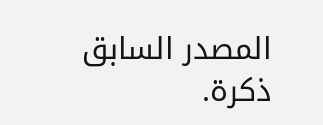المصدر السابق ذكرة.